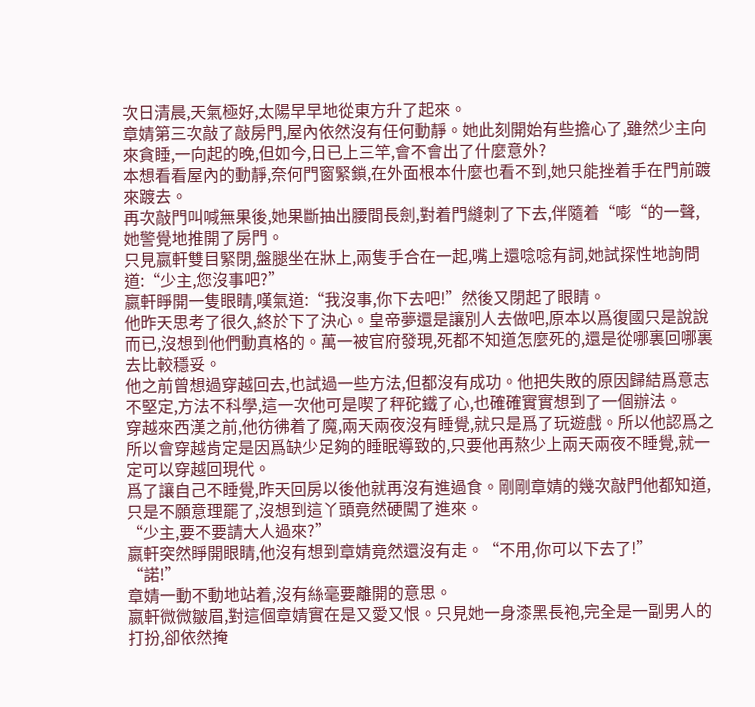次日清晨,天氣極好,太陽早早地從東方升了起來。
章婧第三次敲了敲房門,屋內依然沒有任何動靜。她此刻開始有些擔心了,雖然少主向來貪睡,一向起的晚,但如今,日已上三竿,會不會出了什麼意外?
本想看看屋內的動靜,奈何門窗緊鎖,在外面根本什麼也看不到,她只能挫着手在門前踱來踱去。
再次敲門叫喊無果後,她果斷抽出腰間長劍,對着門縫刺了下去,伴隨着“嘭“的一聲,她警覺地推開了房門。
只見嬴軒雙目緊閉,盤腿坐在牀上,兩隻手合在一起,嘴上還唸唸有詞,她試探性地詢問道:“少主,您沒事吧?”
嬴軒睜開一隻眼睛,嘆氣道:“我沒事,你下去吧!”然後又閉起了眼睛。
他昨天思考了很久,終於下了決心。皇帝夢還是讓別人去做吧,原本以爲復國只是說說而已,沒想到他們動真格的。萬一被官府發現,死都不知道怎麼死的,還是從哪裏回哪裏去比較穩妥。
他之前曾想過穿越回去,也試過一些方法,但都沒有成功。他把失敗的原因歸結爲意志不堅定,方法不科學,這一次他可是喫了秤砣鐵了心,也確確實實想到了一個辦法。
穿越來西漢之前,他彷彿着了魔,兩天兩夜沒有睡覺,就只是爲了玩遊戲。所以他認爲之所以會穿越肯定是因爲缺少足夠的睡眠導致的,只要他再熬少上兩天兩夜不睡覺,就一定可以穿越回現代。
爲了讓自己不睡覺,昨天回房以後他就再沒有進過食。剛剛章婧的幾次敲門他都知道,只是不願意理罷了,沒想到這丫頭竟然硬闖了進來。
“少主,要不要請大人過來?”
嬴軒突然睜開眼睛,他沒有想到章婧竟然還沒有走。“不用,你可以下去了!”
“諾!”
章婧一動不動地站着,沒有絲毫要離開的意思。
嬴軒微微皺眉,對這個章婧實在是又愛又恨。只見她一身漆黑長袍,完全是一副男人的打扮,卻依然掩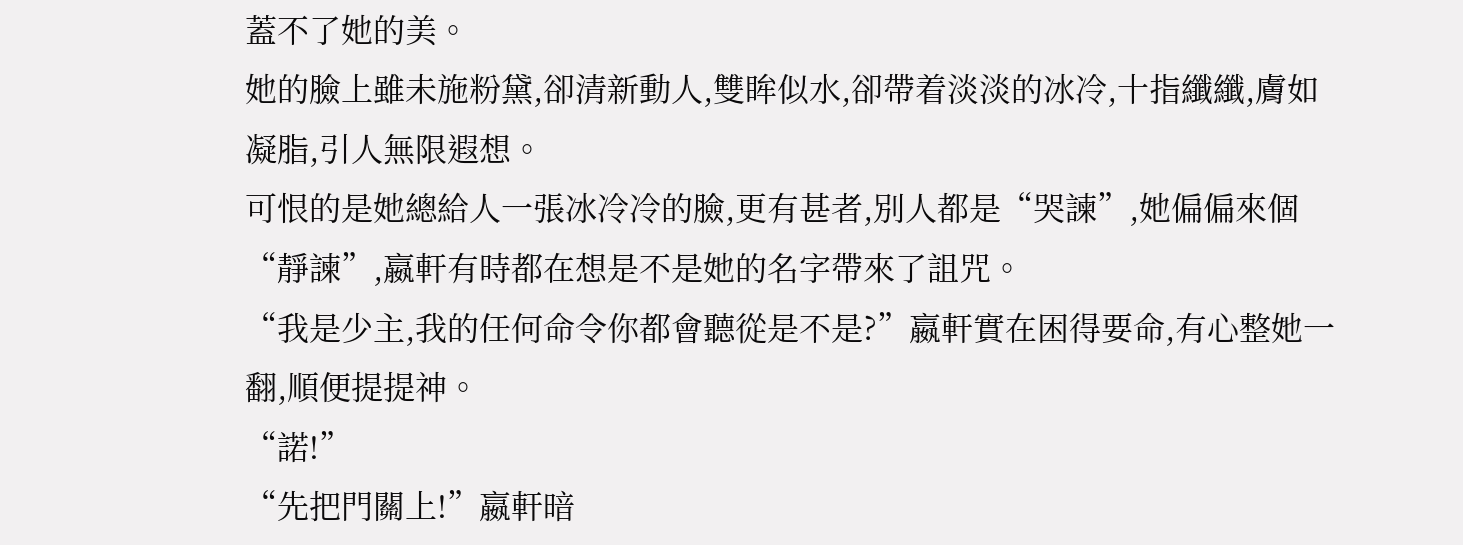蓋不了她的美。
她的臉上雖未施粉黛,卻清新動人,雙眸似水,卻帶着淡淡的冰冷,十指纖纖,膚如凝脂,引人無限遐想。
可恨的是她總給人一張冰冷冷的臉,更有甚者,別人都是“哭諫”,她偏偏來個“靜諫”,嬴軒有時都在想是不是她的名字帶來了詛咒。
“我是少主,我的任何命令你都會聽從是不是?”嬴軒實在困得要命,有心整她一翻,順便提提神。
“諾!”
“先把門關上!”嬴軒暗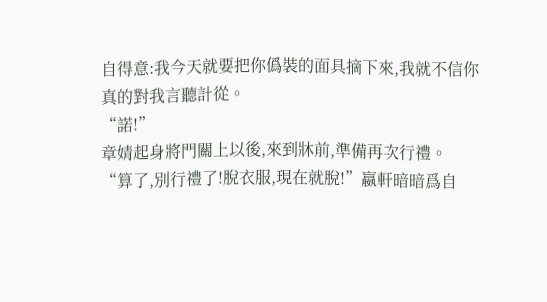自得意:我今天就要把你僞裝的面具摘下來,我就不信你真的對我言聽計從。
“諾!”
章婧起身將門關上以後,來到牀前,準備再次行禮。
“算了,別行禮了!脫衣服,現在就脫!”嬴軒暗暗爲自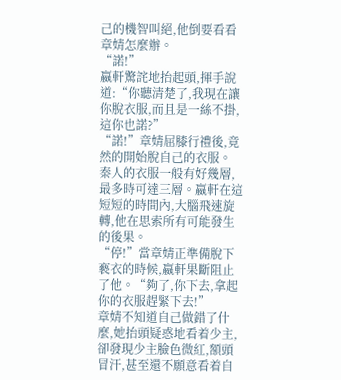己的機智叫絕,他倒要看看章婧怎麼辦。
“諾!”
嬴軒驚詫地抬起頭,揮手說道:“你聽清楚了,我現在讓你脫衣服,而且是一絲不掛,這你也諾?”
“諾!”章婧屈膝行禮後,竟然的開始脫自己的衣服。
秦人的衣服一般有好幾層,最多時可達三層。嬴軒在這短短的時間內,大腦飛速旋轉,他在思索所有可能發生的後果。
“停!”當章婧正準備脫下褻衣的時候,嬴軒果斷阻止了他。“夠了,你下去,拿起你的衣服趕緊下去!”
章婧不知道自己做錯了什麼,她抬頭疑惑地看着少主,卻發現少主臉色微紅,額頭冒汗,甚至還不願意看着自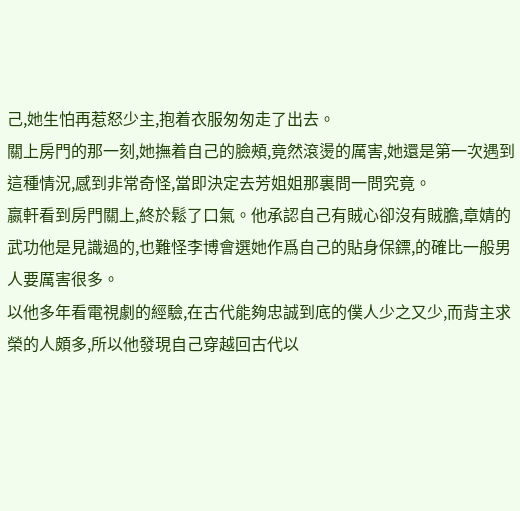己,她生怕再惹怒少主,抱着衣服匆匆走了出去。
關上房門的那一刻,她撫着自己的臉頰,竟然滾燙的厲害,她還是第一次遇到這種情況,感到非常奇怪,當即決定去芳姐姐那裏問一問究竟。
嬴軒看到房門關上,終於鬆了口氣。他承認自己有賊心卻沒有賊膽,章婧的武功他是見識過的,也難怪李博會選她作爲自己的貼身保鏢,的確比一般男人要厲害很多。
以他多年看電視劇的經驗,在古代能夠忠誠到底的僕人少之又少,而背主求榮的人頗多,所以他發現自己穿越回古代以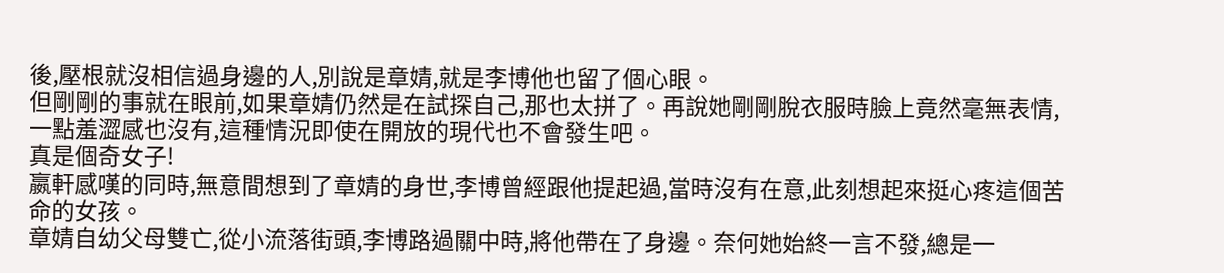後,壓根就沒相信過身邊的人,別說是章婧,就是李博他也留了個心眼。
但剛剛的事就在眼前,如果章婧仍然是在試探自己,那也太拼了。再說她剛剛脫衣服時臉上竟然毫無表情,一點羞澀感也沒有,這種情況即使在開放的現代也不會發生吧。
真是個奇女子!
嬴軒感嘆的同時,無意間想到了章婧的身世,李博曾經跟他提起過,當時沒有在意,此刻想起來挺心疼這個苦命的女孩。
章婧自幼父母雙亡,從小流落街頭,李博路過關中時,將他帶在了身邊。奈何她始終一言不發,總是一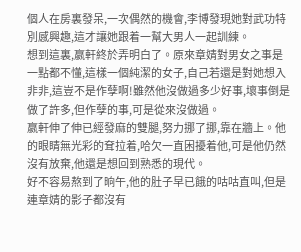個人在房裏發呆,一次偶然的機會,李博發現她對武功特別感興趣,這才讓她跟着一幫大男人一起訓練。
想到這裏,嬴軒終於弄明白了。原來章婧對男女之事是一點都不懂,這樣一個純潔的女子,自己若還是對她想入非非,這豈不是作孽啊!雖然他沒做過多少好事,壞事倒是做了許多,但作孽的事,可是從來沒做過。
嬴軒伸了伸已經發麻的雙腿,努力挪了挪,靠在牆上。他的眼睛無光彩的耷拉着,哈欠一直困擾着他,可是他仍然沒有放棄,他還是想回到熟悉的現代。
好不容易熬到了晌午,他的肚子早已餓的咕咕直叫,但是連章婧的影子都沒有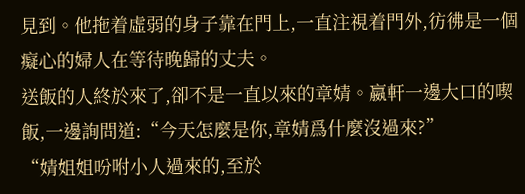見到。他拖着虛弱的身子靠在門上,一直注視着門外,彷彿是一個癡心的婦人在等待晚歸的丈夫。
送飯的人終於來了,卻不是一直以來的章婧。嬴軒一邊大口的喫飯,一邊詢問道:“今天怎麼是你,章婧爲什麼沒過來?”
“婧姐姐吩咐小人過來的,至於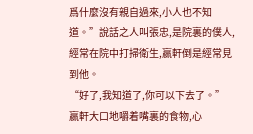爲什麼沒有親自過來,小人也不知道。”說話之人叫張忠,是院裏的僕人,經常在院中打掃衛生,嬴軒倒是經常見到他。
“好了,我知道了,你可以下去了。”
嬴軒大口地嚼着嘴裏的食物,心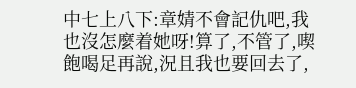中七上八下:章婧不會記仇吧,我也沒怎麼着她呀!算了,不管了,喫飽喝足再說,況且我也要回去了,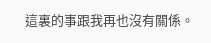這裏的事跟我再也沒有關係。